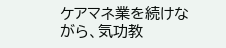ケアマネ業を続けながら、気功教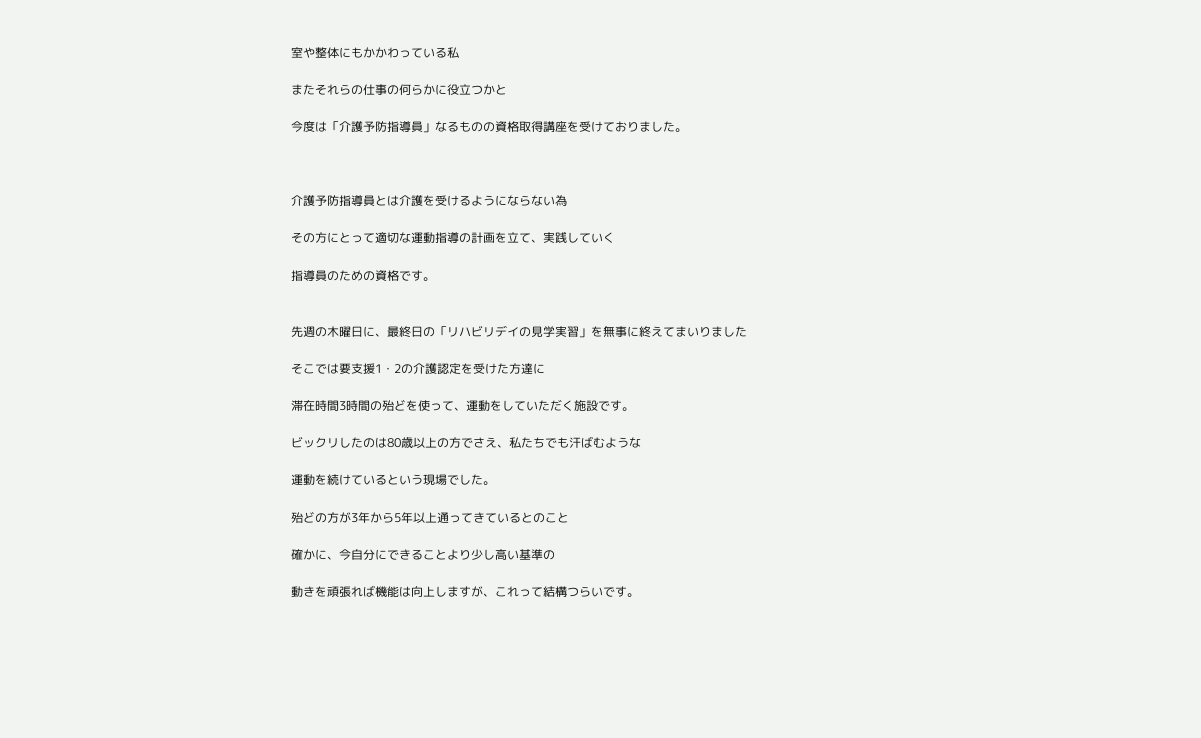室や整体にもかかわっている私

またそれらの仕事の何らかに役立つかと

今度は「介護予防指導員」なるものの資格取得講座を受けておりました。



介護予防指導員とは介護を受けるようにならない為

その方にとって適切な運動指導の計画を立て、実践していく

指導員のための資格です。


先週の木曜日に、最終日の「リハビリデイの見学実習」を無事に終えてまいりました

そこでは要支援1・2の介護認定を受けた方達に

滞在時間3時間の殆どを使って、運動をしていただく施設です。

ビックリしたのは80歳以上の方でさえ、私たちでも汗ばむような

運動を続けているという現場でした。

殆どの方が3年から5年以上通ってきているとのこと

確かに、今自分にできることより少し高い基準の

動きを頑張れば機能は向上しますが、これって結構つらいです。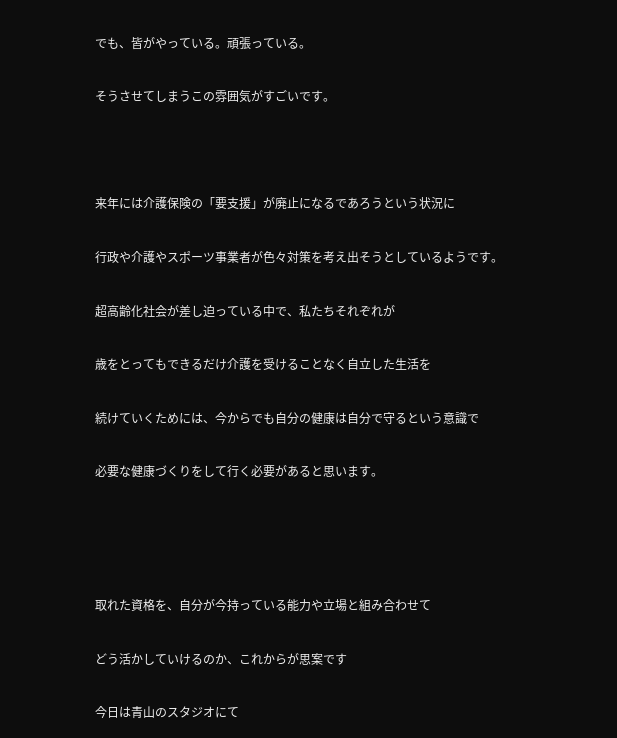でも、皆がやっている。頑張っている。

そうさせてしまうこの雰囲気がすごいです。



来年には介護保険の「要支援」が廃止になるであろうという状況に

行政や介護やスポーツ事業者が色々対策を考え出そうとしているようです。

超高齢化社会が差し迫っている中で、私たちそれぞれが

歳をとってもできるだけ介護を受けることなく自立した生活を

続けていくためには、今からでも自分の健康は自分で守るという意識で

必要な健康づくりをして行く必要があると思います。




取れた資格を、自分が今持っている能力や立場と組み合わせて

どう活かしていけるのか、これからが思案です

今日は青山のスタジオにて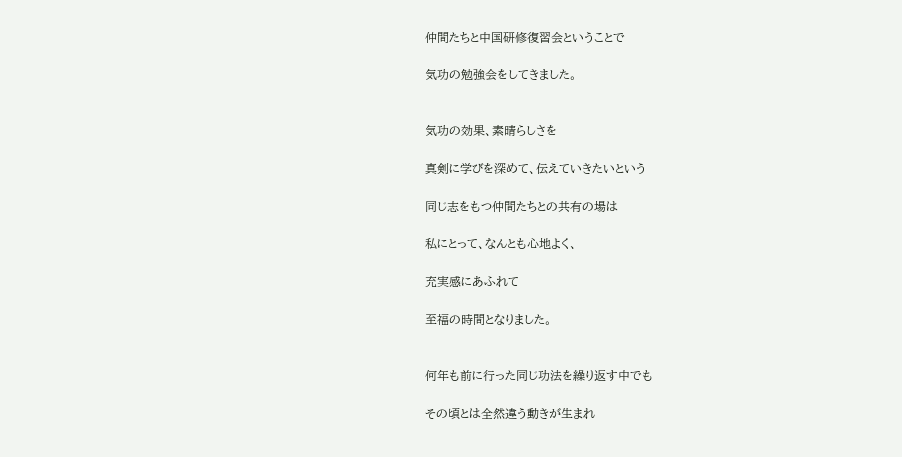仲間たちと中国研修復習会ということで

気功の勉強会をしてきました。


気功の効果、素晴らしさを

真剣に学びを深めて、伝えていきたいという

同じ志をもつ仲間たちとの共有の場は

私にとって、なんとも心地よく、

充実感にあふれて

至福の時間となりました。


何年も前に行った同じ功法を繰り返す中でも

その頃とは全然違う動きが生まれ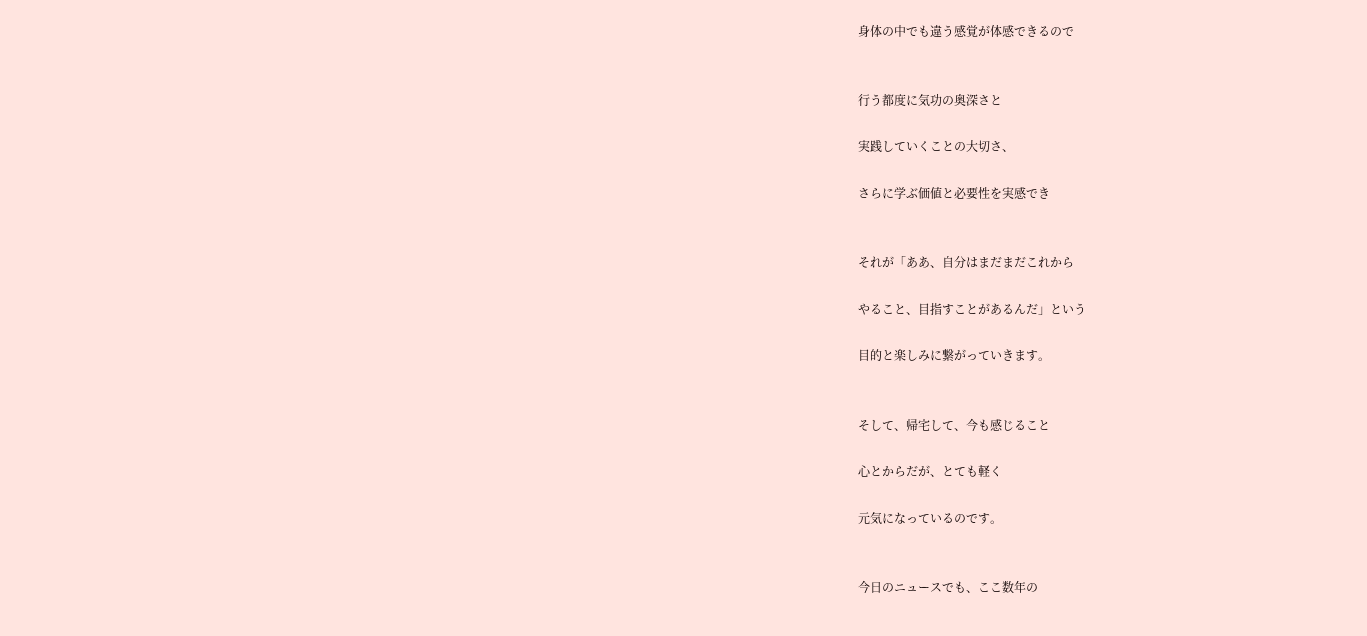身体の中でも違う感覚が体感できるので


行う都度に気功の奥深さと

実践していくことの大切さ、

さらに学ぶ価値と必要性を実感でき


それが「ああ、自分はまだまだこれから

やること、目指すことがあるんだ」という

目的と楽しみに繋がっていきます。


そして、帰宅して、今も感じること

心とからだが、とても軽く

元気になっているのです。


今日のニュースでも、ここ数年の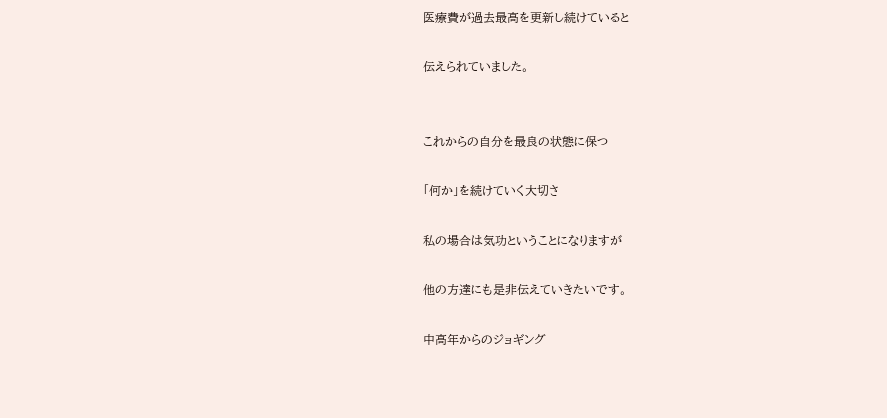医療費が過去最高を更新し続けていると

伝えられていました。


これからの自分を最良の状態に保つ

「何か」を続けていく大切さ

私の場合は気功ということになりますが

他の方達にも是非伝えていきたいです。

中高年からのジョギング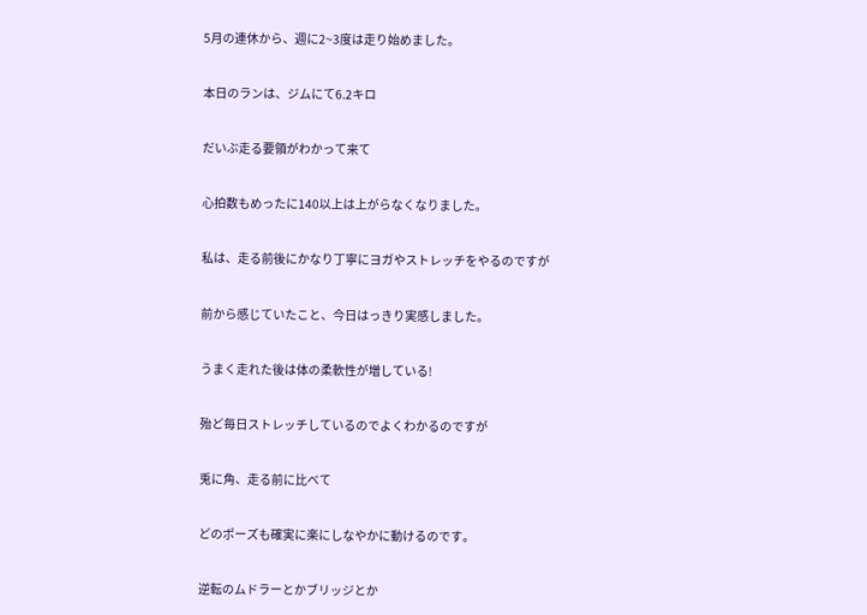5月の連休から、週に2~3度は走り始めました。


本日のランは、ジムにて6.2キロ


だいぶ走る要領がわかって来て


心拍数もめったに140以上は上がらなくなりました。


私は、走る前後にかなり丁寧にヨガやストレッチをやるのですが


前から感じていたこと、今日はっきり実感しました。


うまく走れた後は体の柔軟性が増している!


殆ど毎日ストレッチしているのでよくわかるのですが


兎に角、走る前に比べて


どのポーズも確実に楽にしなやかに動けるのです。


逆転のムドラーとかブリッジとか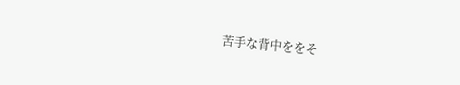苦手な背中ををそ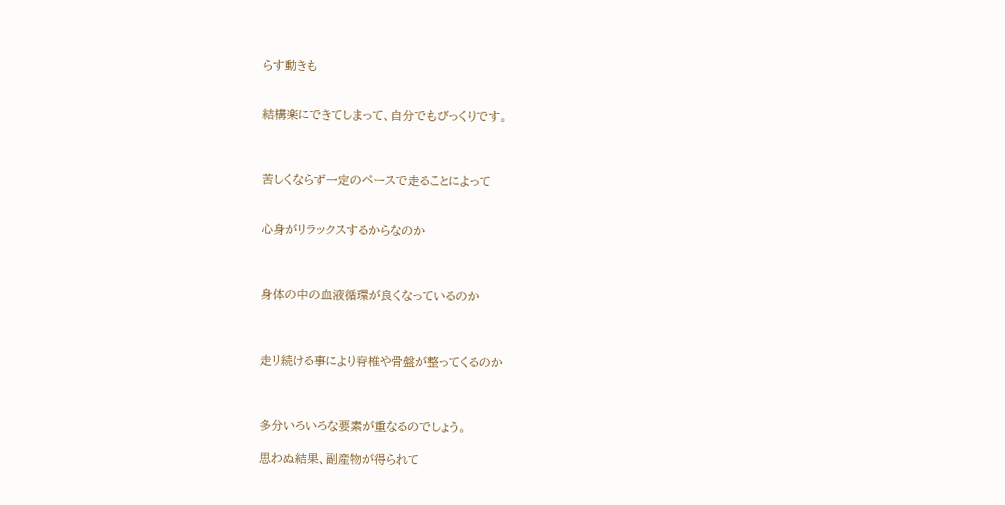らす動きも


結構楽にできてしまって、自分でもびっくりです。



苦しくならず一定のペースで走ることによって


心身がリラックスするからなのか



身体の中の血液循環が良くなっているのか



走リ続ける事により脊椎や骨盤が整ってくるのか



多分いろいろな要素が重なるのでしょう。

思わぬ結果、副産物が得られて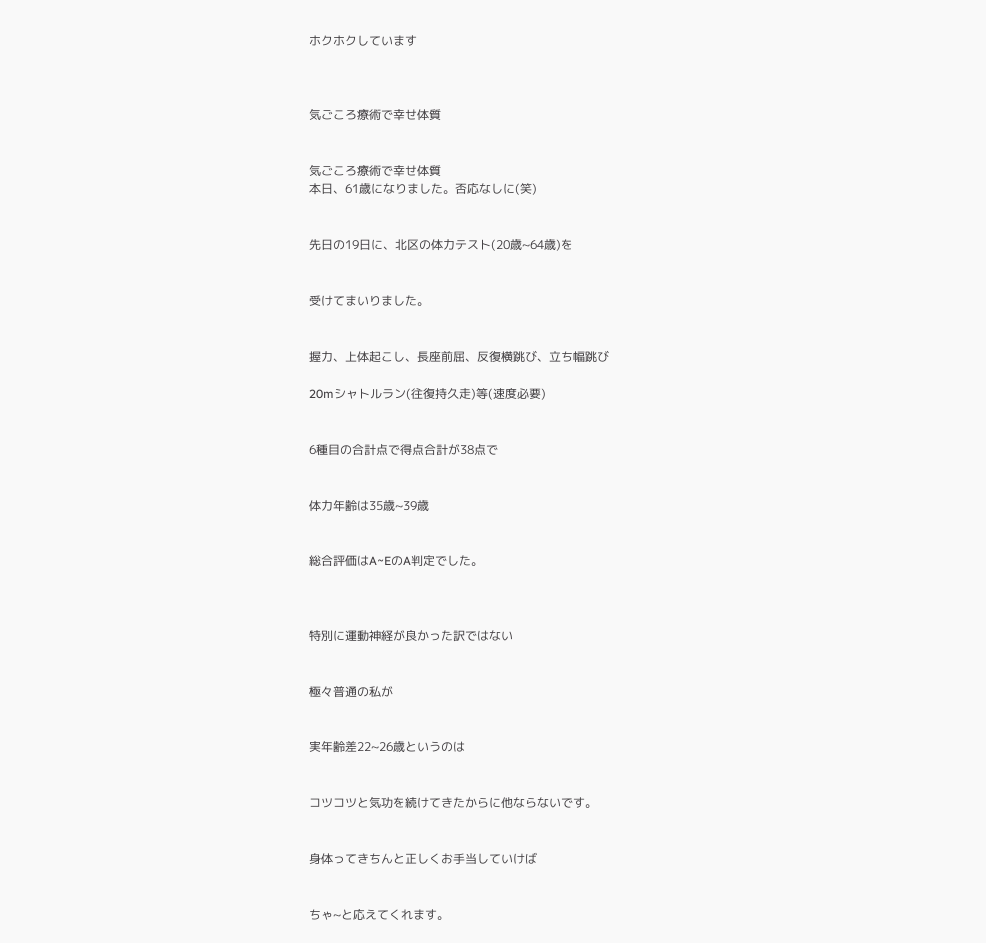ホクホクしています



気ごころ療術で幸せ体質


気ごころ療術で幸せ体質
本日、61歳になりました。否応なしに(笑)


先日の19日に、北区の体力テスト(20歳~64歳)を


受けてまいりました。


握力、上体起こし、長座前屈、反復横跳び、立ち幅跳び

20mシャトルラン(往復持久走)等(速度必要)


6種目の合計点で得点合計が38点で


体力年齢は35歳~39歳


総合評価はA~EのA判定でした。



特別に運動神経が良かった訳ではない


極々普通の私が


実年齢差22~26歳というのは


コツコツと気功を続けてきたからに他ならないです。


身体ってきちんと正しくお手当していけば


ちゃ~と応えてくれます。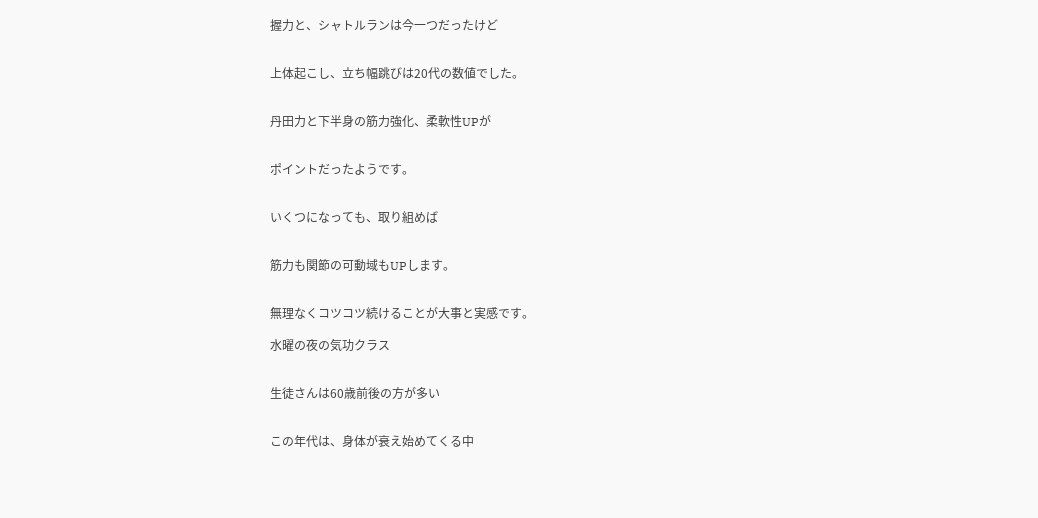握力と、シャトルランは今一つだったけど


上体起こし、立ち幅跳びは20代の数値でした。


丹田力と下半身の筋力強化、柔軟性UPが


ポイントだったようです。


いくつになっても、取り組めば


筋力も関節の可動域もUPします。


無理なくコツコツ続けることが大事と実感です。

水曜の夜の気功クラス


生徒さんは60歳前後の方が多い


この年代は、身体が衰え始めてくる中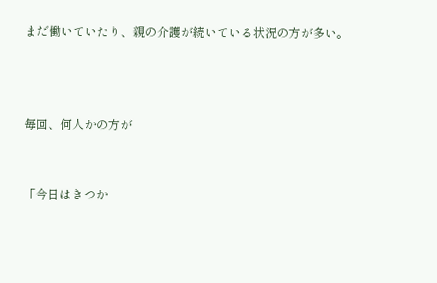まだ働いていたり、親の介護が続いている状況の方が多い。



毎回、何人かの方が


「今日はきつか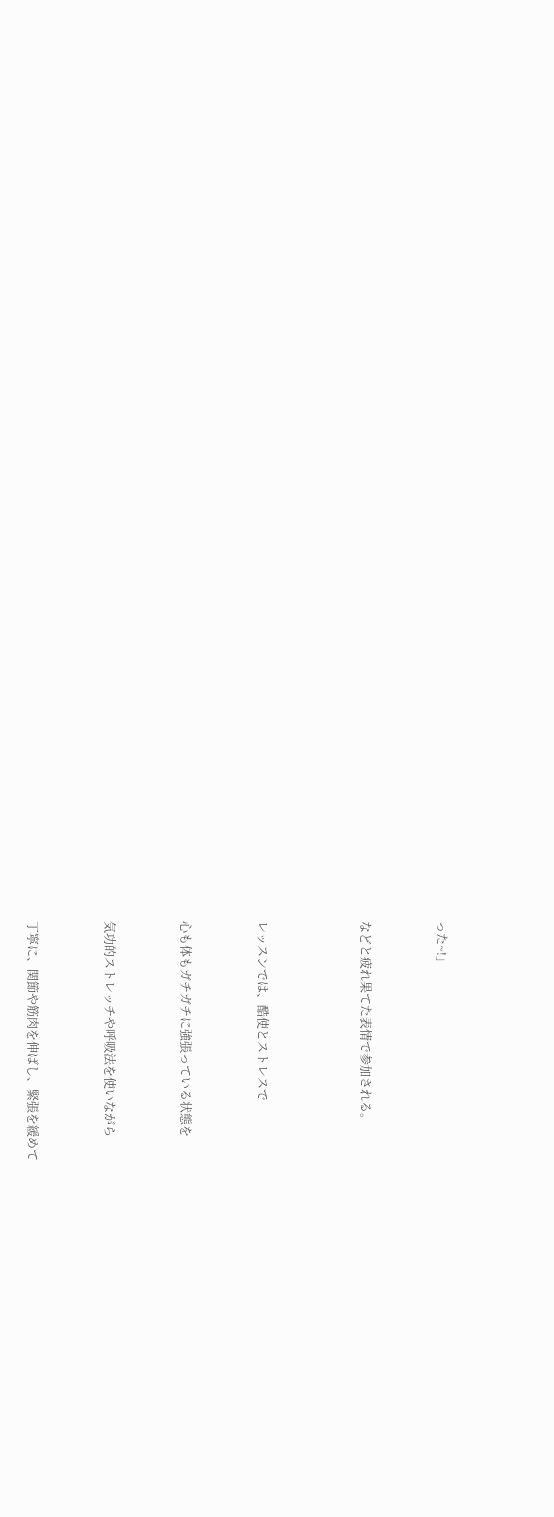った~!」


などと疲れ果てた表情で参加される。



レッスンでは、酷使とストレスで


心も体もガチガチに強張っている状態を


気功的ストレッチや呼吸法を使いながら


丁寧に、関節や筋肉を伸ばし、緊張を緩めて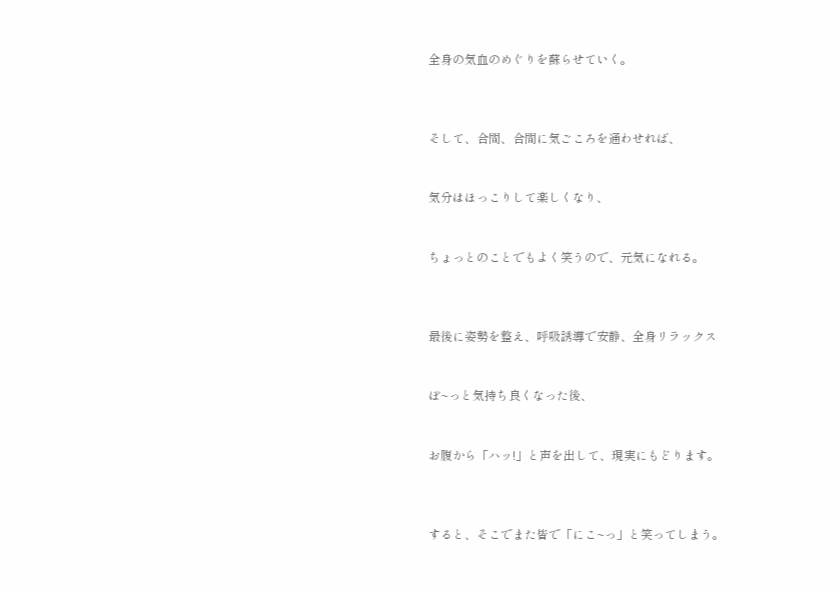全身の気血のめぐりを蘇らせていく。



そして、合間、合間に気ごころを通わせれば、


気分はほっこりして楽しくなり、


ちょっとのことでもよく笑うので、元気になれる。



最後に姿勢を整え、呼吸誘導で安静、全身リラックス


ぼ~っと気持ち良くなった後、


お腹から「ハッ!」と声を出して、現実にもどります。



すると、そこでまた皆で「にこ~っ」と笑ってしまう。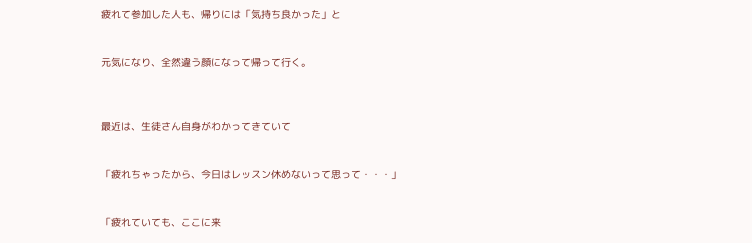疲れて参加した人も、帰りには「気持ち良かった」と


元気になり、全然違う顔になって帰って行く。



最近は、生徒さん自身がわかってきていて


「疲れちゃったから、今日はレッスン休めないって思って・・・」


「疲れていても、ここに来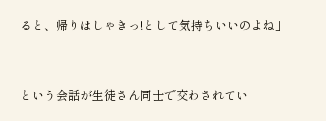ると、帰りはしゃきっ!として気持ちいいのよね」


という会話が生徒さん同士で交わされてい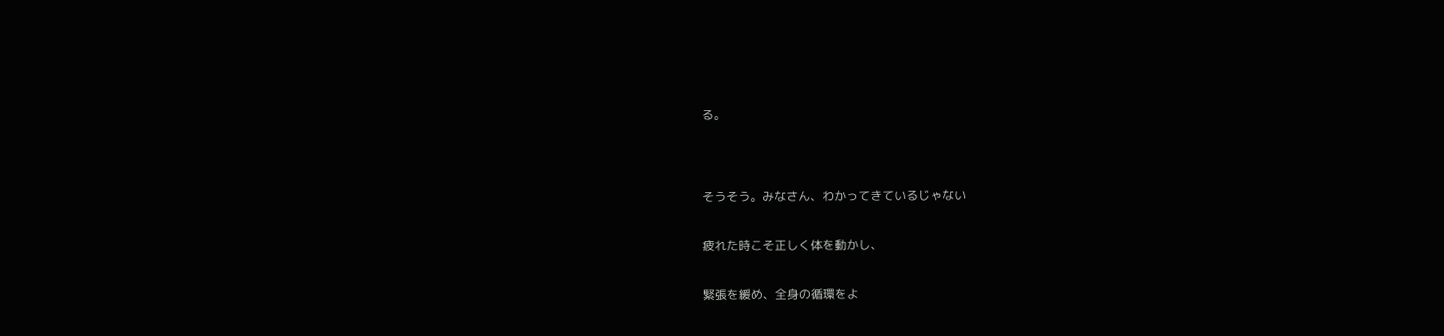る。




そうそう。みなさん、わかってきているじゃない


疲れた時こそ正しく体を動かし、


緊張を緩め、全身の循環をよ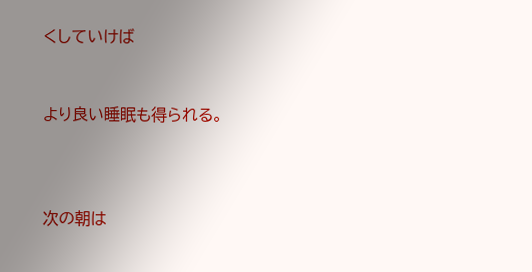くしていけば


より良い睡眠も得られる。



次の朝は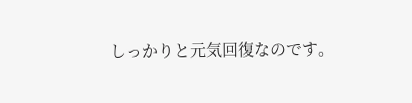しっかりと元気回復なのです。